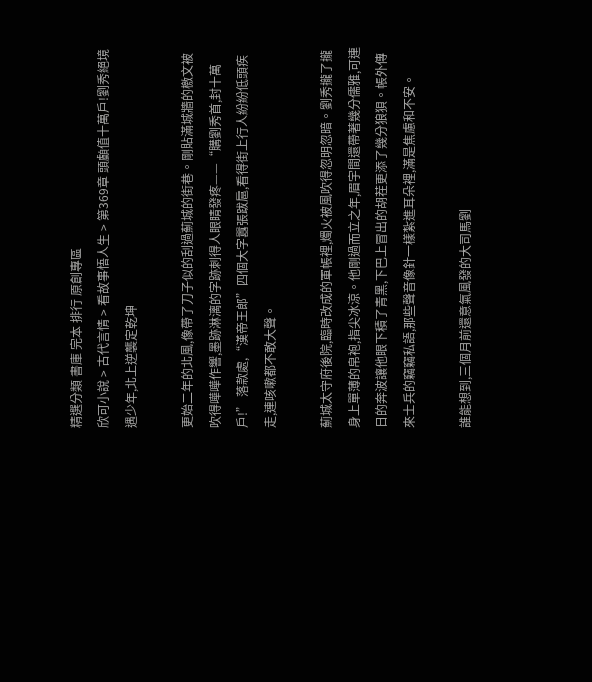精選分類 書庫 完本 排行 原創專區
欣可小說 > 古代言情 > 看故事悟人生 > 第369章 頭顱值十萬戶!劉秀絕境遇少年,北上逆襲定乾坤

更始二年的北風,像帶了刀子似的刮過薊城的街巷。剛貼滿城牆的檄文被吹得嘩嘩作響,墨跡淋漓的字跡刺得人眼睛發疼——“購劉秀首,封十萬戶!” 落款處,“漢帝王郎”四個大字囂張跋扈,看得街上行人紛紛低頭疾走,連咳嗽都不敢大聲。

薊城太守府後院,臨時改成的軍帳裡,燭火被風吹得忽明忽暗。劉秀攏了攏身上單薄的帛袍,指尖冰涼。他剛過而立之年,眉宇間還帶著幾分儒雅,可連日的奔波讓他眼下積了青黑,下巴上冒出的胡茬更添了幾分狼狽。帳外傳來士兵的竊竊私語,那些聲音像針一樣紮進耳朵裡,滿是焦慮和不安。

誰能想到,三個月前還意氣風發的大司馬劉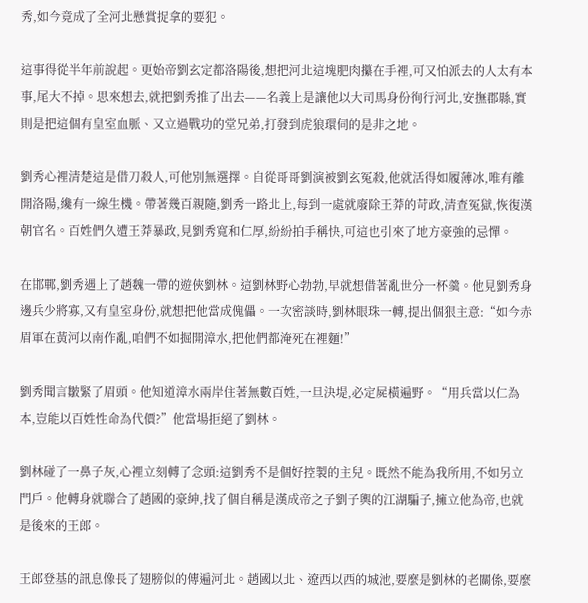秀,如今竟成了全河北懸賞捉拿的要犯。

這事得從半年前說起。更始帝劉玄定都洛陽後,想把河北這塊肥肉攥在手裡,可又怕派去的人太有本事,尾大不掉。思來想去,就把劉秀推了出去——名義上是讓他以大司馬身份徇行河北,安撫郡縣,實則是把這個有皇室血脈、又立過戰功的堂兄弟,打發到虎狼環伺的是非之地。

劉秀心裡清楚這是借刀殺人,可他別無選擇。自從哥哥劉演被劉玄冤殺,他就活得如履薄冰,唯有離開洛陽,纔有一線生機。帶著幾百親隨,劉秀一路北上,每到一處就廢除王莽的苛政,清查冤獄,恢復漢朝官名。百姓們久遭王莽暴政,見劉秀寬和仁厚,紛紛拍手稱快,可這也引來了地方豪強的忌憚。

在邯鄲,劉秀遇上了趙魏一帶的遊俠劉林。這劉林野心勃勃,早就想借著亂世分一杯羹。他見劉秀身邊兵少將寡,又有皇室身份,就想把他當成傀儡。一次密談時,劉林眼珠一轉,提出個狠主意:“如今赤眉軍在黃河以南作亂,咱們不如掘開漳水,把他們都淹死在裡麵!”

劉秀聞言皺緊了眉頭。他知道漳水兩岸住著無數百姓,一旦決堤,必定屍橫遍野。“用兵當以仁為本,豈能以百姓性命為代價?”他當場拒絕了劉林。

劉林碰了一鼻子灰,心裡立刻轉了念頭:這劉秀不是個好控製的主兒。既然不能為我所用,不如另立門戶。他轉身就聯合了趙國的豪紳,找了個自稱是漢成帝之子劉子輿的江湖騙子,擁立他為帝,也就是後來的王郎。

王郎登基的訊息像長了翅膀似的傳遍河北。趙國以北、遼西以西的城池,要麼是劉林的老關係,要麼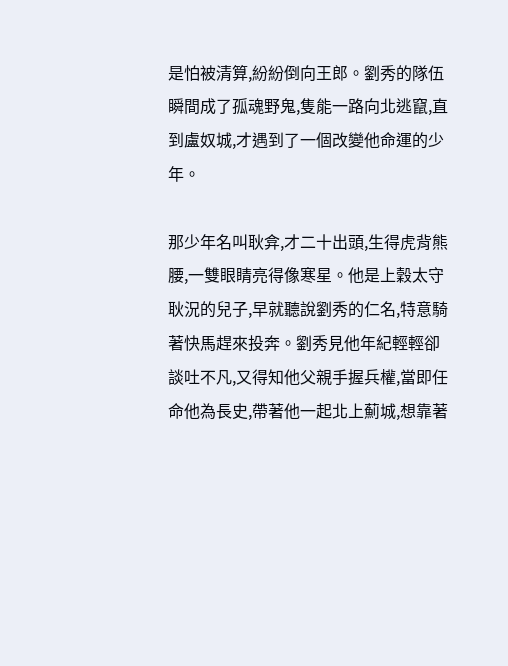是怕被清算,紛紛倒向王郎。劉秀的隊伍瞬間成了孤魂野鬼,隻能一路向北逃竄,直到盧奴城,才遇到了一個改變他命運的少年。

那少年名叫耿弇,才二十出頭,生得虎背熊腰,一雙眼睛亮得像寒星。他是上穀太守耿況的兒子,早就聽說劉秀的仁名,特意騎著快馬趕來投奔。劉秀見他年紀輕輕卻談吐不凡,又得知他父親手握兵權,當即任命他為長史,帶著他一起北上薊城,想靠著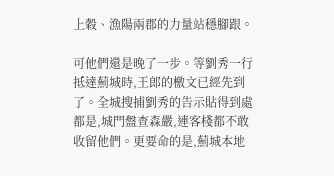上穀、漁陽兩郡的力量站穩腳跟。

可他們還是晚了一步。等劉秀一行抵達薊城時,王郎的檄文已經先到了。全城搜捕劉秀的告示貼得到處都是,城門盤查森嚴,連客棧都不敢收留他們。更要命的是,薊城本地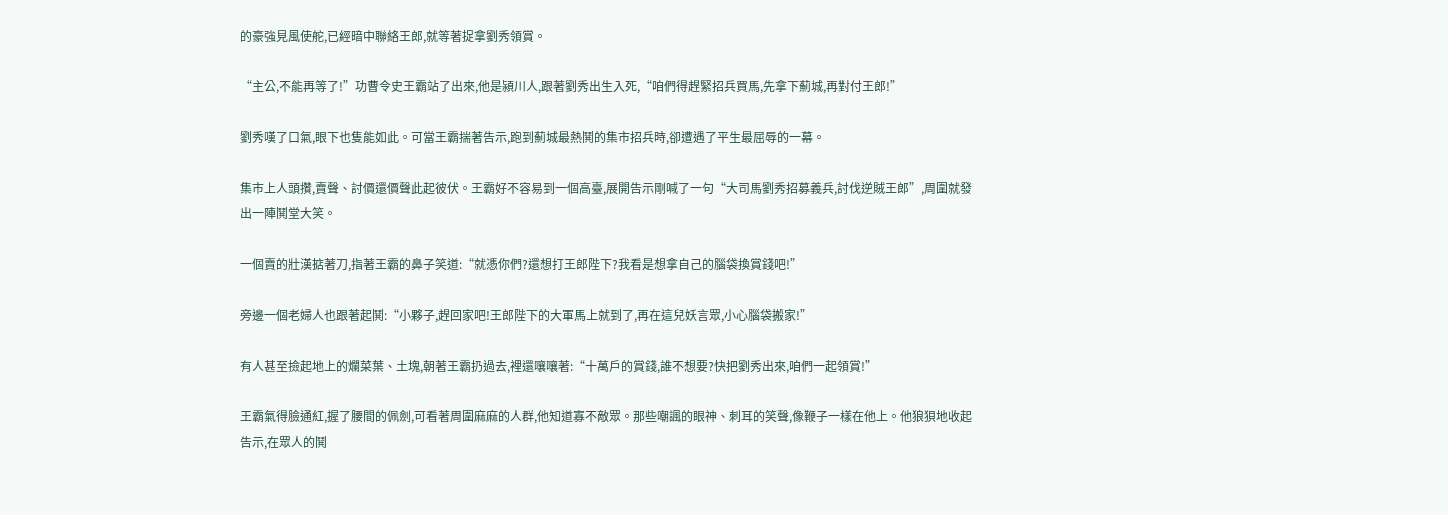的豪強見風使舵,已經暗中聯絡王郎,就等著捉拿劉秀領賞。

“主公,不能再等了!”功曹令史王霸站了出來,他是潁川人,跟著劉秀出生入死,“咱們得趕緊招兵買馬,先拿下薊城,再對付王郎!”

劉秀嘆了口氣,眼下也隻能如此。可當王霸揣著告示,跑到薊城最熱鬨的集市招兵時,卻遭遇了平生最屈辱的一幕。

集市上人頭攢,賣聲、討價還價聲此起彼伏。王霸好不容易到一個高臺,展開告示剛喊了一句“大司馬劉秀招募義兵,討伐逆賊王郎”,周圍就發出一陣鬨堂大笑。

一個賣的壯漢掂著刀,指著王霸的鼻子笑道:“就憑你們?還想打王郎陛下?我看是想拿自己的腦袋換賞錢吧!”

旁邊一個老婦人也跟著起鬨:“小夥子,趕回家吧!王郎陛下的大軍馬上就到了,再在這兒妖言眾,小心腦袋搬家!”

有人甚至撿起地上的爛菜葉、土塊,朝著王霸扔過去,裡還嚷嚷著:“十萬戶的賞錢,誰不想要?快把劉秀出來,咱們一起領賞!”

王霸氣得臉通紅,握了腰間的佩劍,可看著周圍麻麻的人群,他知道寡不敵眾。那些嘲諷的眼神、刺耳的笑聲,像鞭子一樣在他上。他狼狽地收起告示,在眾人的鬨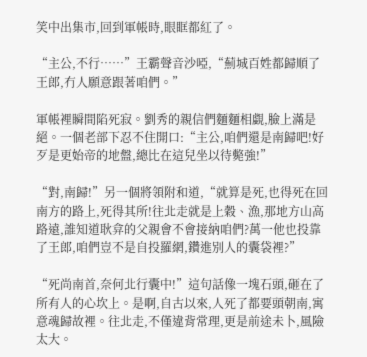笑中出集市,回到軍帳時,眼眶都紅了。

“主公,不行……”王霸聲音沙啞,“薊城百姓都歸順了王郎,冇人願意跟著咱們。”

軍帳裡瞬間陷死寂。劉秀的親信們麵麵相覷,臉上滿是絕。一個老部下忍不住開口:“主公,咱們還是南歸吧!好歹是更始帝的地盤,總比在這兒坐以待斃強!”

“對,南歸!”另一個將領附和道,“就算是死,也得死在回南方的路上,死得其所!往北走就是上穀、漁,那地方山高路遠,誰知道耿弇的父親會不會接納咱們?萬一他也投靠了王郎,咱們豈不是自投羅網,鑽進別人的囊袋裡?”

“死尚南首,奈何北行囊中!”這句話像一塊石頭,砸在了所有人的心坎上。是啊,自古以來,人死了都要頭朝南,寓意魂歸故裡。往北走,不僅違背常理,更是前途未卜,風險太大。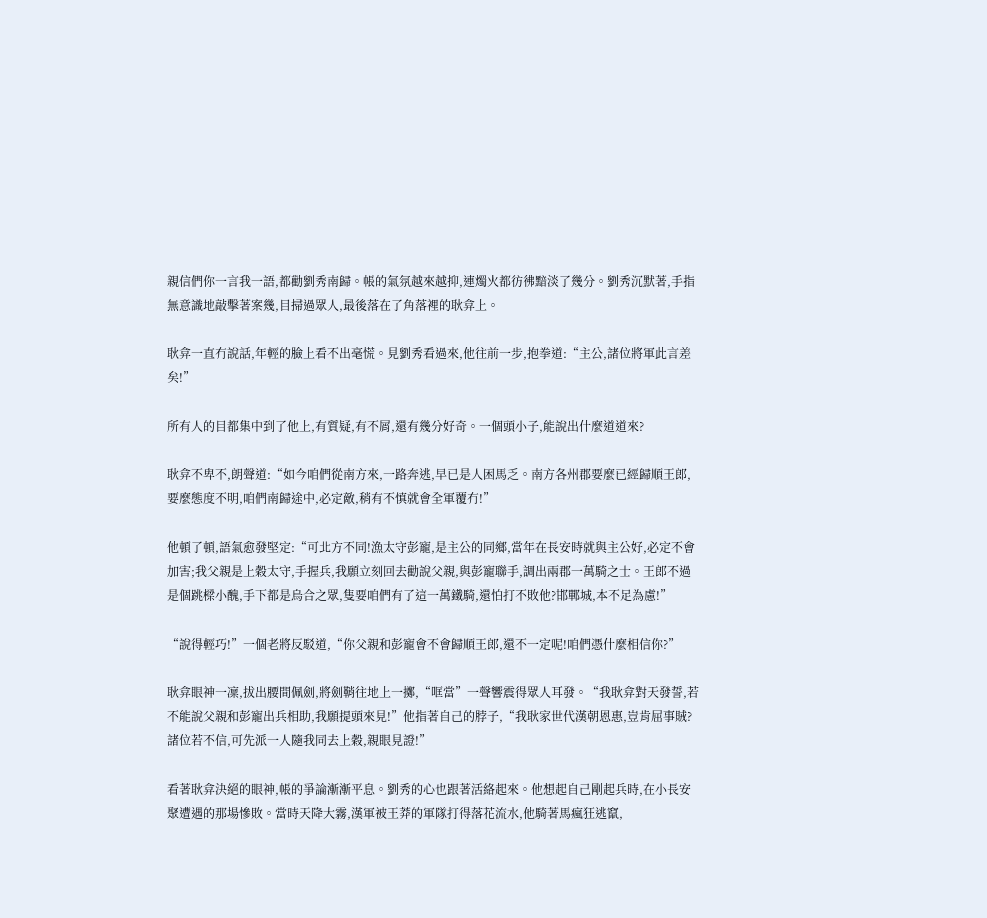親信們你一言我一語,都勸劉秀南歸。帳的氣氛越來越抑,連燭火都彷彿黯淡了幾分。劉秀沉默著,手指無意識地敲擊著案幾,目掃過眾人,最後落在了角落裡的耿弇上。

耿弇一直冇說話,年輕的臉上看不出毫慌。見劉秀看過來,他往前一步,抱拳道:“主公,諸位將軍此言差矣!”

所有人的目都集中到了他上,有質疑,有不屑,還有幾分好奇。一個頭小子,能說出什麼道道來?

耿弇不卑不,朗聲道:“如今咱們從南方來,一路奔逃,早已是人困馬乏。南方各州郡要麼已經歸順王郎,要麼態度不明,咱們南歸途中,必定敵,稍有不慎就會全軍覆冇!”

他頓了頓,語氣愈發堅定:“可北方不同!漁太守彭寵,是主公的同鄉,當年在長安時就與主公好,必定不會加害;我父親是上穀太守,手握兵,我願立刻回去勸說父親,與彭寵聯手,調出兩郡一萬騎之士。王郎不過是個跳樑小醜,手下都是烏合之眾,隻要咱們有了這一萬鐵騎,還怕打不敗他?邯鄲城,本不足為慮!”

“說得輕巧!”一個老將反駁道,“你父親和彭寵會不會歸順王郎,還不一定呢!咱們憑什麼相信你?”

耿弇眼神一凜,拔出腰間佩劍,將劍鞘往地上一擲,“哐當”一聲響震得眾人耳發。“我耿弇對天發誓,若不能說父親和彭寵出兵相助,我願提頭來見!”他指著自己的脖子,“我耿家世代漢朝恩惠,豈肯屈事賊?諸位若不信,可先派一人隨我同去上穀,親眼見證!”

看著耿弇決絕的眼神,帳的爭論漸漸平息。劉秀的心也跟著活絡起來。他想起自己剛起兵時,在小長安聚遭遇的那場慘敗。當時天降大霧,漢軍被王莽的軍隊打得落花流水,他騎著馬瘋狂逃竄,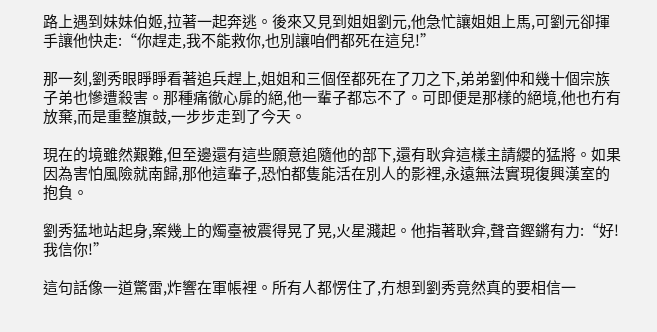路上遇到妹妹伯姬,拉著一起奔逃。後來又見到姐姐劉元,他急忙讓姐姐上馬,可劉元卻揮手讓他快走:“你趕走,我不能救你,也別讓咱們都死在這兒!”

那一刻,劉秀眼睜睜看著追兵趕上,姐姐和三個侄都死在了刀之下,弟弟劉仲和幾十個宗族子弟也慘遭殺害。那種痛徹心扉的絕,他一輩子都忘不了。可即便是那樣的絕境,他也冇有放棄,而是重整旗鼓,一步步走到了今天。

現在的境雖然艱難,但至邊還有這些願意追隨他的部下,還有耿弇這樣主請纓的猛將。如果因為害怕風險就南歸,那他這輩子,恐怕都隻能活在別人的影裡,永遠無法實現復興漢室的抱負。

劉秀猛地站起身,案幾上的燭臺被震得晃了晃,火星濺起。他指著耿弇,聲音鏗鏘有力:“好!我信你!”

這句話像一道驚雷,炸響在軍帳裡。所有人都愣住了,冇想到劉秀竟然真的要相信一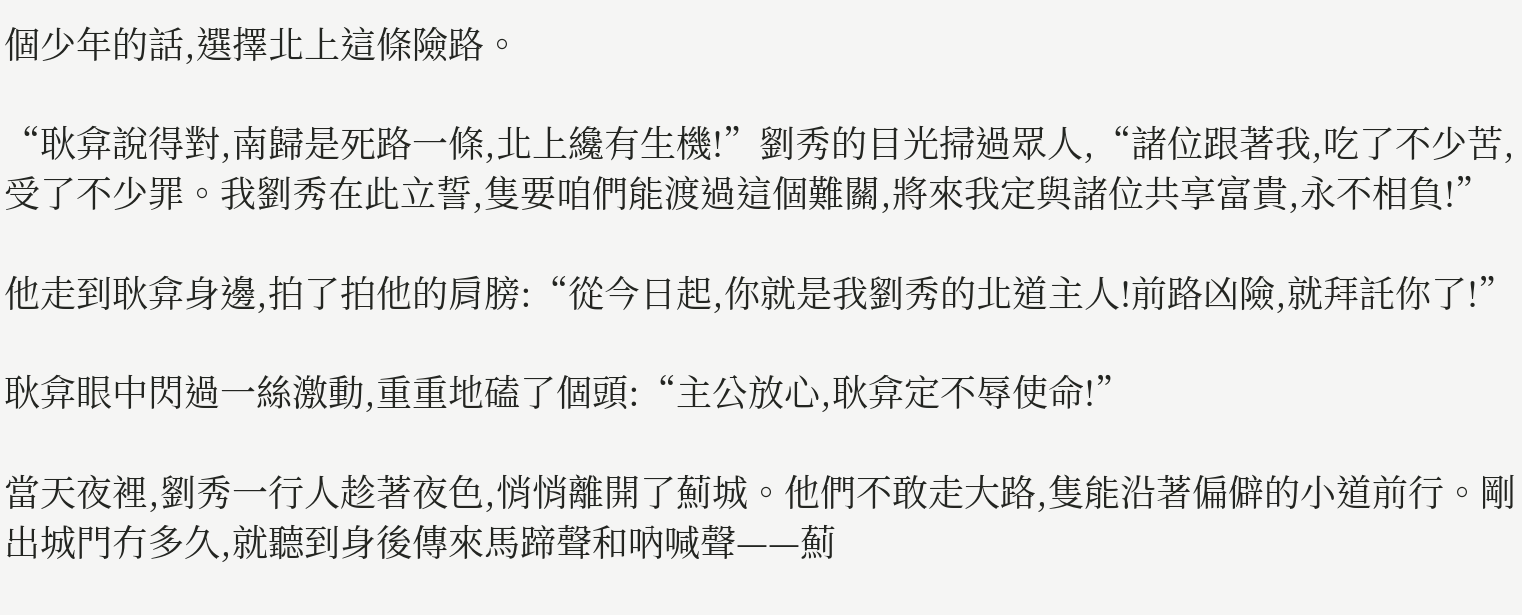個少年的話,選擇北上這條險路。

“耿弇說得對,南歸是死路一條,北上纔有生機!”劉秀的目光掃過眾人,“諸位跟著我,吃了不少苦,受了不少罪。我劉秀在此立誓,隻要咱們能渡過這個難關,將來我定與諸位共享富貴,永不相負!”

他走到耿弇身邊,拍了拍他的肩膀:“從今日起,你就是我劉秀的北道主人!前路凶險,就拜託你了!”

耿弇眼中閃過一絲激動,重重地磕了個頭:“主公放心,耿弇定不辱使命!”

當天夜裡,劉秀一行人趁著夜色,悄悄離開了薊城。他們不敢走大路,隻能沿著偏僻的小道前行。剛出城門冇多久,就聽到身後傳來馬蹄聲和吶喊聲——薊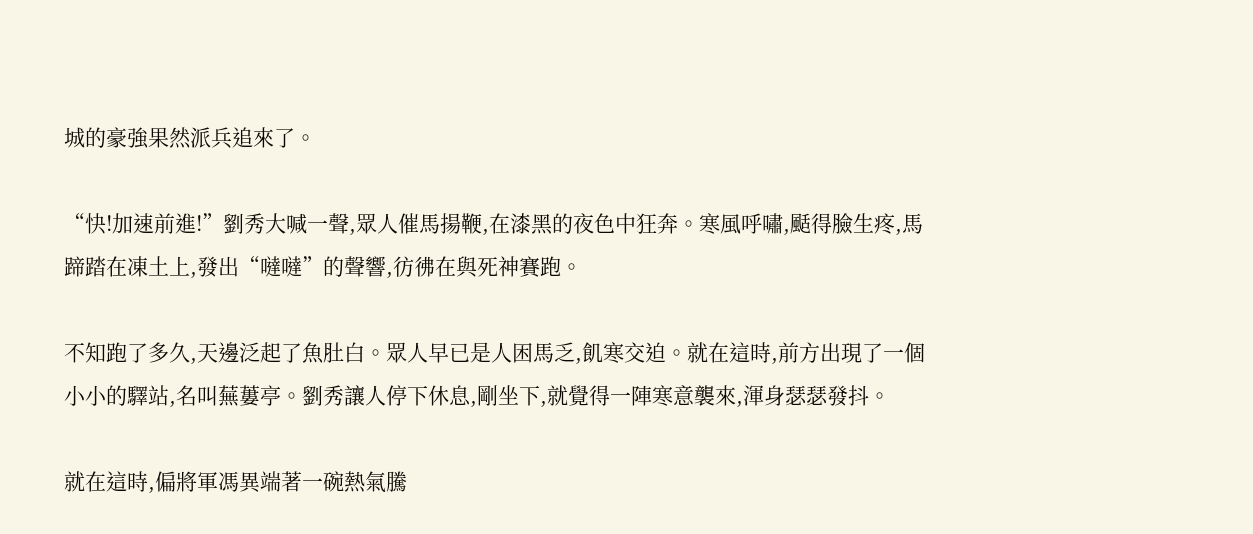城的豪強果然派兵追來了。

“快!加速前進!”劉秀大喊一聲,眾人催馬揚鞭,在漆黑的夜色中狂奔。寒風呼嘯,颳得臉生疼,馬蹄踏在凍土上,發出“噠噠”的聲響,彷彿在與死神賽跑。

不知跑了多久,天邊泛起了魚肚白。眾人早已是人困馬乏,飢寒交迫。就在這時,前方出現了一個小小的驛站,名叫蕪蔞亭。劉秀讓人停下休息,剛坐下,就覺得一陣寒意襲來,渾身瑟瑟發抖。

就在這時,偏將軍馮異端著一碗熱氣騰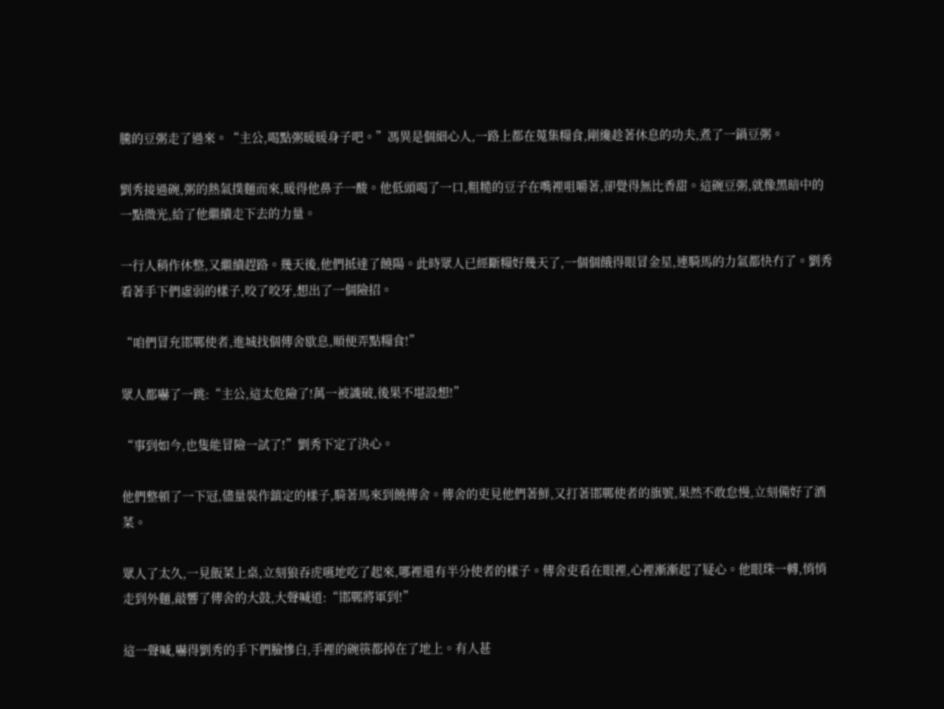騰的豆粥走了過來。“主公,喝點粥暖暖身子吧。”馮異是個細心人,一路上都在蒐集糧食,剛纔趁著休息的功夫,煮了一鍋豆粥。

劉秀接過碗,粥的熱氣撲麵而來,暖得他鼻子一酸。他低頭喝了一口,粗糙的豆子在嘴裡咀嚼著,卻覺得無比香甜。這碗豆粥,就像黑暗中的一點微光,給了他繼續走下去的力量。

一行人稍作休整,又繼續趕路。幾天後,他們抵達了饒陽。此時眾人已經斷糧好幾天了,一個個餓得眼冒金星,連騎馬的力氣都快冇了。劉秀看著手下們虛弱的樣子,咬了咬牙,想出了一個險招。

“咱們冒充邯鄲使者,進城找個傳舍歇息,順便弄點糧食!”

眾人都嚇了一跳:“主公,這太危險了!萬一被識破,後果不堪設想!”

“事到如今,也隻能冒險一試了!”劉秀下定了決心。

他們整頓了一下冠,儘量裝作鎮定的樣子,騎著馬來到饒傳舍。傳舍的吏見他們著鮮,又打著邯鄲使者的旗號,果然不敢怠慢,立刻備好了酒菜。

眾人了太久,一見飯菜上桌,立刻狼吞虎嚥地吃了起來,哪裡還有半分使者的樣子。傳舍吏看在眼裡,心裡漸漸起了疑心。他眼珠一轉,悄悄走到外麵,敲響了傳舍的大鼓,大聲喊道:“邯鄲將軍到!”

這一聲喊,嚇得劉秀的手下們臉慘白,手裡的碗筷都掉在了地上。有人甚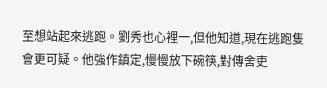至想站起來逃跑。劉秀也心裡一,但他知道,現在逃跑隻會更可疑。他強作鎮定,慢慢放下碗筷,對傳舍吏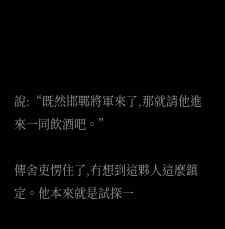說:“既然邯鄲將軍來了,那就請他進來一同飲酒吧。”

傳舍吏愣住了,冇想到這夥人這麼鎮定。他本來就是試探一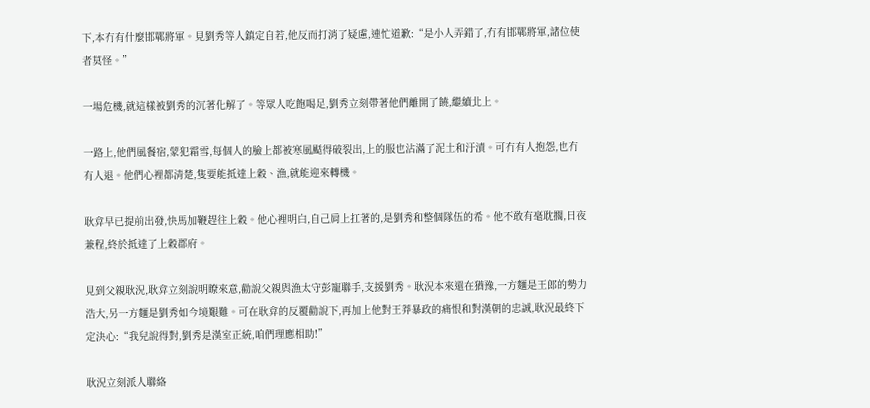下,本冇有什麼邯鄲將軍。見劉秀等人鎮定自若,他反而打消了疑慮,連忙道歉:“是小人弄錯了,冇有邯鄲將軍,諸位使者莫怪。”

一場危機,就這樣被劉秀的沉著化解了。等眾人吃飽喝足,劉秀立刻帶著他們離開了饒,繼續北上。

一路上,他們風餐宿,蒙犯霜雪,每個人的臉上都被寒風颳得破裂出,上的服也沾滿了泥土和汙漬。可冇有人抱怨,也冇有人退。他們心裡都清楚,隻要能抵達上穀、漁,就能迎來轉機。

耿弇早已提前出發,快馬加鞭趕往上穀。他心裡明白,自己肩上扛著的,是劉秀和整個隊伍的希。他不敢有毫耽擱,日夜兼程,終於抵達了上穀郡府。

見到父親耿況,耿弇立刻說明瞭來意,勸說父親與漁太守彭寵聯手,支援劉秀。耿況本來還在猶豫,一方麵是王郎的勢力浩大,另一方麵是劉秀如今境艱難。可在耿弇的反覆勸說下,再加上他對王莽暴政的痛恨和對漢朝的忠誠,耿況最終下定決心:“我兒說得對,劉秀是漢室正統,咱們理應相助!”

耿況立刻派人聯絡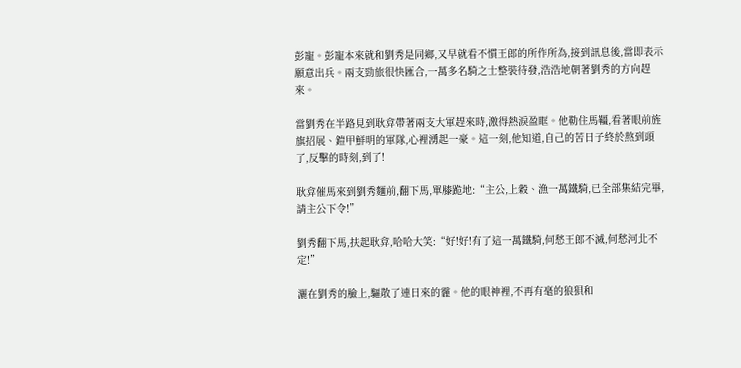彭寵。彭寵本來就和劉秀是同鄉,又早就看不慣王郎的所作所為,接到訊息後,當即表示願意出兵。兩支勁旅很快匯合,一萬多名騎之士整裝待發,浩浩地朝著劉秀的方向趕來。

當劉秀在半路見到耿弇帶著兩支大軍趕來時,激得熱淚盈眶。他勒住馬韁,看著眼前旌旗招展、鎧甲鮮明的軍隊,心裡湧起一豪。這一刻,他知道,自己的苦日子終於熬到頭了,反擊的時刻,到了!

耿弇催馬來到劉秀麵前,翻下馬,單膝跪地:“主公,上穀、漁一萬鐵騎,已全部集結完畢,請主公下令!”

劉秀翻下馬,扶起耿弇,哈哈大笑:“好!好!有了這一萬鐵騎,何愁王郎不滅,何愁河北不定!”

灑在劉秀的臉上,驅散了連日來的霾。他的眼神裡,不再有毫的狼狽和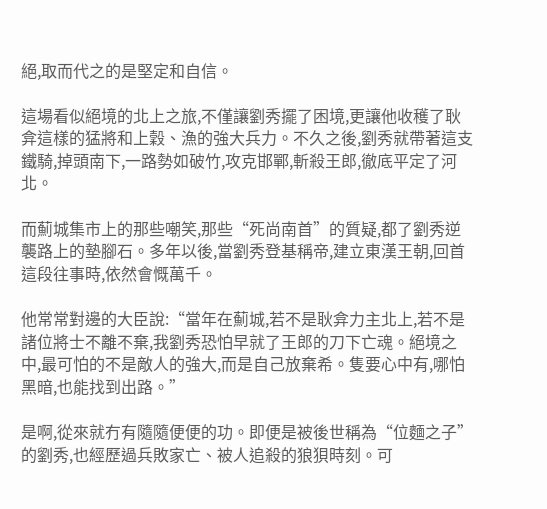絕,取而代之的是堅定和自信。

這場看似絕境的北上之旅,不僅讓劉秀擺了困境,更讓他收穫了耿弇這樣的猛將和上穀、漁的強大兵力。不久之後,劉秀就帶著這支鐵騎,掉頭南下,一路勢如破竹,攻克邯鄲,斬殺王郎,徹底平定了河北。

而薊城集市上的那些嘲笑,那些“死尚南首”的質疑,都了劉秀逆襲路上的墊腳石。多年以後,當劉秀登基稱帝,建立東漢王朝,回首這段往事時,依然會慨萬千。

他常常對邊的大臣說:“當年在薊城,若不是耿弇力主北上,若不是諸位將士不離不棄,我劉秀恐怕早就了王郎的刀下亡魂。絕境之中,最可怕的不是敵人的強大,而是自己放棄希。隻要心中有,哪怕黑暗,也能找到出路。”

是啊,從來就冇有隨隨便便的功。即便是被後世稱為“位麵之子”的劉秀,也經歷過兵敗家亡、被人追殺的狼狽時刻。可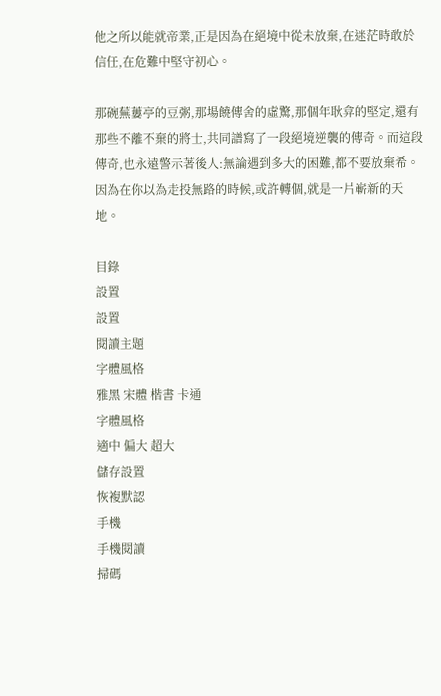他之所以能就帝業,正是因為在絕境中從未放棄,在迷茫時敢於信任,在危難中堅守初心。

那碗蕪蔞亭的豆粥,那場饒傳舍的虛驚,那個年耿弇的堅定,還有那些不離不棄的將士,共同譜寫了一段絕境逆襲的傳奇。而這段傳奇,也永遠警示著後人:無論遇到多大的困難,都不要放棄希。因為在你以為走投無路的時候,或許轉個,就是一片嶄新的天地。

目錄
設置
設置
閱讀主題
字體風格
雅黑 宋體 楷書 卡通
字體風格
適中 偏大 超大
儲存設置
恢複默認
手機
手機閱讀
掃碼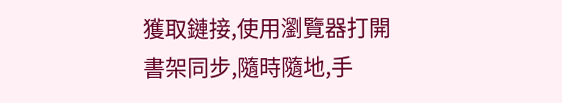獲取鏈接,使用瀏覽器打開
書架同步,隨時隨地,手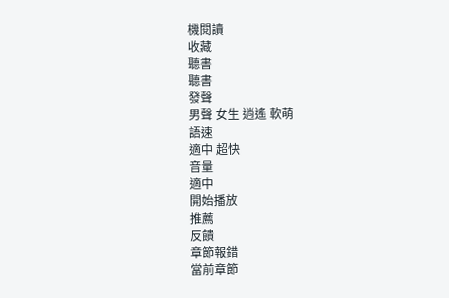機閱讀
收藏
聽書
聽書
發聲
男聲 女生 逍遙 軟萌
語速
適中 超快
音量
適中
開始播放
推薦
反饋
章節報錯
當前章節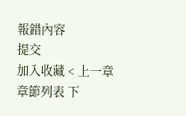報錯內容
提交
加入收藏 < 上一章 章節列表 下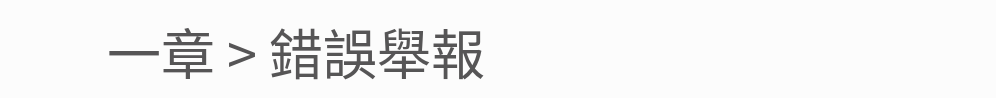一章 > 錯誤舉報